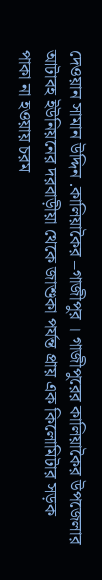দেওয়ান সামান উদ্দিন .কালিয়াকৈর –গাজীপুর । গাজীপুরের কালিয়াকৈর উপজেলার আটাবহ ইউনিয়নের দরবাড়ীয়া থেকে জাশুকা পর্যন্ত প্রায় এক কিলোমিটার সড়ক পাকা না হওয়ায় চরম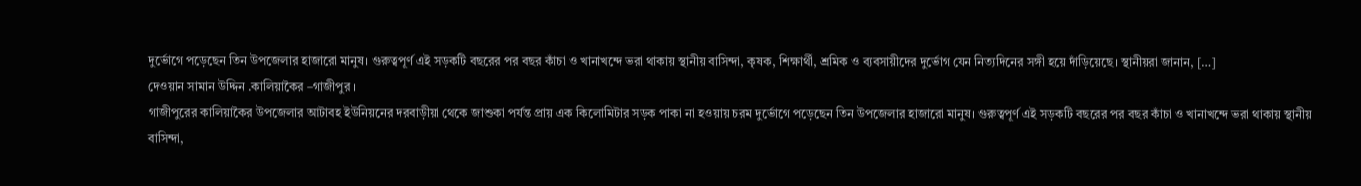দুর্ভোগে পড়েছেন তিন উপজেলার হাজারো মানুষ। গুরুত্বপূর্ণ এই সড়কটি বছরের পর বছর কাঁচা ও খানাখন্দে ভরা থাকায় স্থানীয় বাসিন্দা, কৃষক, শিক্ষার্থী, শ্রমিক ও ব্যবসায়ীদের দুর্ভোগ যেন নিত্যদিনের সঙ্গী হয়ে দাঁড়িয়েছে। স্থানীয়রা জানান, […]
দেওয়ান সামান উদ্দিন .কালিয়াকৈর –গাজীপুর ।
গাজীপুরের কালিয়াকৈর উপজেলার আটাবহ ইউনিয়নের দরবাড়ীয়া থেকে জাশুকা পর্যন্ত প্রায় এক কিলোমিটার সড়ক পাকা না হওয়ায় চরম দুর্ভোগে পড়েছেন তিন উপজেলার হাজারো মানুষ। গুরুত্বপূর্ণ এই সড়কটি বছরের পর বছর কাঁচা ও খানাখন্দে ভরা থাকায় স্থানীয় বাসিন্দা,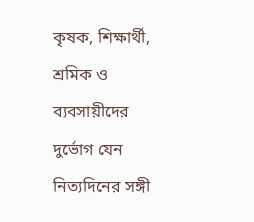কৃষক, শিক্ষার্থী, শ্রমিক ও ব্যবসায়ীদের দুর্ভোগ যেন নিত্যদিনের সঙ্গী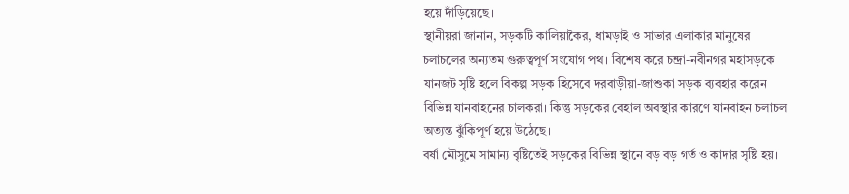হয়ে দাঁড়িয়েছে।
স্থানীয়রা জানান, সড়কটি কালিয়াকৈর, ধামড়াই ও সাভার এলাকার মানুষের চলাচলের অন্যতম গুরুত্বপূর্ণ সংযোগ পথ। বিশেষ করে চন্দ্রা-নবীনগর মহাসড়কে যানজট সৃষ্টি হলে বিকল্প সড়ক হিসেবে দরবাড়ীয়া-জাশুকা সড়ক ব্যবহার করেন বিভিন্ন যানবাহনের চালকরা। কিন্তু সড়কের বেহাল অবস্থার কারণে যানবাহন চলাচল অত্যন্ত ঝুঁকিপূর্ণ হয়ে উঠেছে।
বর্ষা মৌসুমে সামান্য বৃষ্টিতেই সড়কের বিভিন্ন স্থানে বড় বড় গর্ত ও কাদার সৃষ্টি হয়।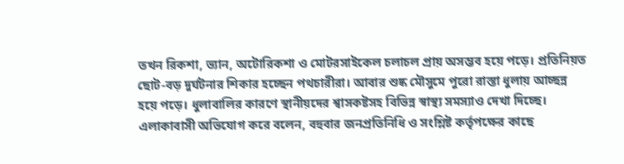তখন রিকশা, ভ্যান, অটোরিকশা ও মোটরসাইকেল চলাচল প্রায় অসম্ভব হয়ে পড়ে। প্রতিনিয়ত ছোট-বড় দুর্ঘটনার শিকার হচ্ছেন পথচারীরা। আবার শুষ্ক মৌসুমে পুরো রাস্তা ধুলায় আচ্ছন্ন হয়ে পড়ে। ধুলাবালির কারণে স্থানীয়দের শ্বাসকষ্টসহ বিভিন্ন স্বাস্থ্য সমস্যাও দেখা দিচ্ছে।
এলাকাবাসী অভিযোগ করে বলেন, বহুবার জনপ্রতিনিধি ও সংশ্লিষ্ট কর্তৃপক্ষের কাছে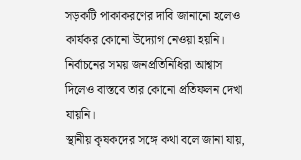সড়কটি পাকাকরণের দাবি জানানো হলেও কার্যকর কোনো উদ্যোগ নেওয়া হয়নি। নির্বাচনের সময় জনপ্রতিনিধিরা আশ্বাস দিলেও বাস্তবে তার কোনো প্রতিফলন দেখা যায়নি।
স্থানীয় কৃষকদের সঙ্গে কথা বলে জানা যায়,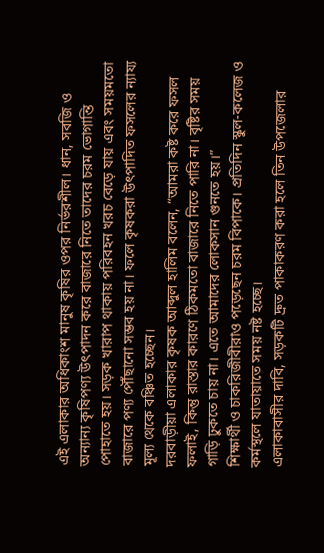এই এলাকার অধিকাংশ মানুষ কৃষির ওপর নির্ভরশীল। ধান, সবজি ও অন্যান্য কৃষিপণ্য উৎপাদন করে বাজারে নিতে তাদের চরম ভোগান্তি পোহাতে হয়। সড়ক খারাপ থাকায় পরিবহন খরচ বেড়ে যায় এবং সময়মতো বাজারে পণ্য পৌঁছানো সম্ভব হয় না। ফলে কৃষকরা উৎপাদিত ফসলের ন্যায্য মূল্য থেকে বঞ্চিত হচ্ছেন।
দরবাড়ীয়া এলাকার কৃষক আব্দুল হালিম বলেন, “আমরা কষ্ট করে ফসল ফলাই, কিন্তু রাস্তার কারণে ঠিকমতো বাজারে নিতে পারি না। বৃষ্টির সময় গাড়ি ঢুকতে চায় না। এতে আমাদের লোকসান গুনতে হয়।”
শিক্ষার্থী ও চাকরিজীবীরাও পড়েছেন চরম বিপাকে। প্রতিদিন স্কুল-কলেজ ও কর্মস্থলে যাতায়াতে সময় নষ্ট হচ্ছে।
এলাকাবাসীর দাবি, সড়কটি দ্রুত পাকাকরণ করা হলে তিন উপজেলার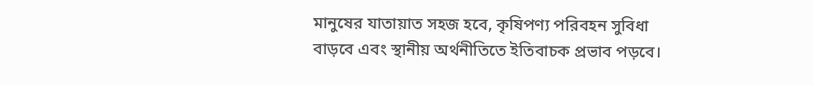মানুষের যাতায়াত সহজ হবে, কৃষিপণ্য পরিবহন সুবিধা বাড়বে এবং স্থানীয় অর্থনীতিতে ইতিবাচক প্রভাব পড়বে।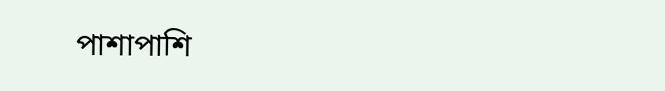পাশাপাশি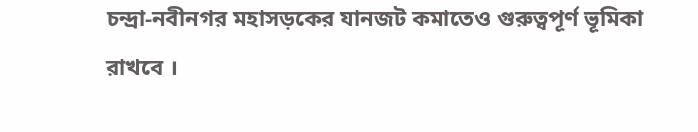চন্দ্রা-নবীনগর মহাসড়কের যানজট কমাতেও গুরুত্বপূর্ণ ভূমিকা রাখবে ।